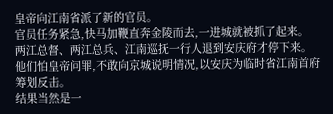皇帝向江南省派了新的官员。
官员任务紧急,快马加鞭直奔金陵而去,一进城就被抓了起来。
两江总督、两江总兵、江南巡抚一行人退到安庆府才停下来。他们怕皇帝问罪,不敢向京城说明情况,以安庆为临时省江南首府筹划反击。
结果当然是一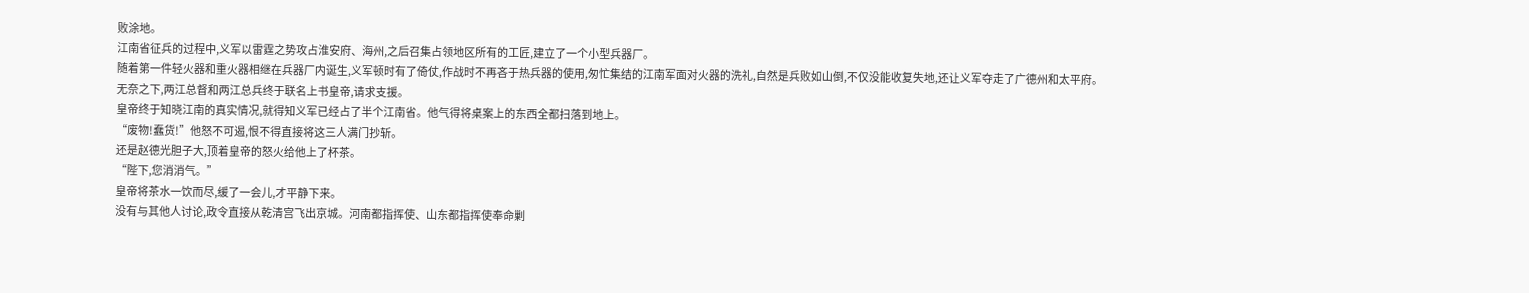败涂地。
江南省征兵的过程中,义军以雷霆之势攻占淮安府、海州,之后召集占领地区所有的工匠,建立了一个小型兵器厂。
随着第一件轻火器和重火器相继在兵器厂内诞生,义军顿时有了倚仗,作战时不再吝于热兵器的使用,匆忙集结的江南军面对火器的洗礼,自然是兵败如山倒,不仅没能收复失地,还让义军夺走了广德州和太平府。
无奈之下,两江总督和两江总兵终于联名上书皇帝,请求支援。
皇帝终于知晓江南的真实情况,就得知义军已经占了半个江南省。他气得将桌案上的东西全都扫落到地上。
“废物!蠢货!”他怒不可遏,恨不得直接将这三人满门抄斩。
还是赵德光胆子大,顶着皇帝的怒火给他上了杯茶。
“陛下,您消消气。”
皇帝将茶水一饮而尽,缓了一会儿,才平静下来。
没有与其他人讨论,政令直接从乾清宫飞出京城。河南都指挥使、山东都指挥使奉命剿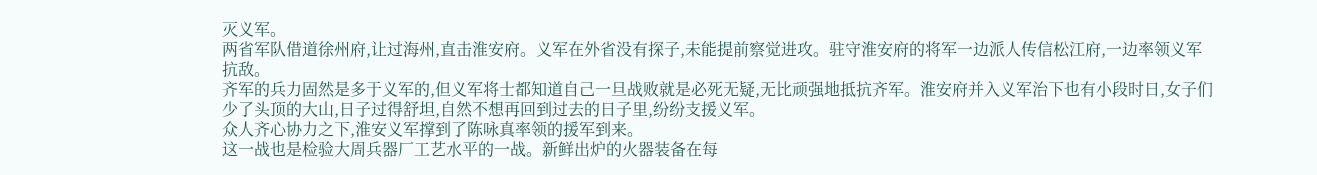灭义军。
两省军队借道徐州府,让过海州,直击淮安府。义军在外省没有探子,未能提前察觉进攻。驻守淮安府的将军一边派人传信松江府,一边率领义军抗敌。
齐军的兵力固然是多于义军的,但义军将士都知道自己一旦战败就是必死无疑,无比顽强地抵抗齐军。淮安府并入义军治下也有小段时日,女子们少了头顶的大山,日子过得舒坦,自然不想再回到过去的日子里,纷纷支援义军。
众人齐心协力之下,淮安义军撑到了陈咏真率领的援军到来。
这一战也是检验大周兵器厂工艺水平的一战。新鲜出炉的火器装备在每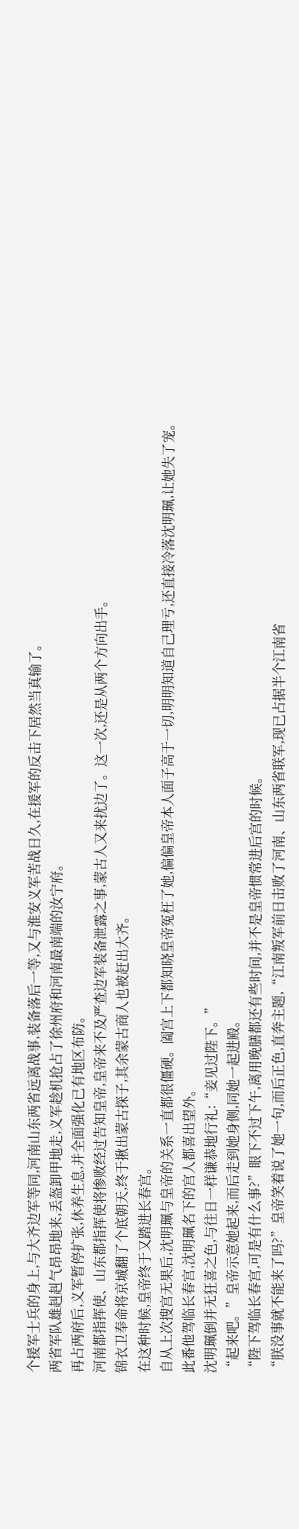个援军士兵的身上,与大齐边军等同,河南山东两省远离战事,装备落后一等,又与淮安义军苦战日久,在援军的反击下居然当真输了。
两省军队雄赳赳气昂昂地来,丢盔卸甲地走,义军趁机抢占了徐州府和河南最南端的汝宁府。
再占两府后,义军暂停扩张,休养生息,并全面强化已有地区布防。
河南都指挥使、山东都指挥使将惨败经过告知皇帝,皇帝来不及严查边军装备泄露之事,蒙古人又来扰边了。这一次,还是从两个方向出手。
锦衣卫奉命将京城翻了个底朝天,终于揪出蒙古探子,其余蒙古商人也被赶出大齐。
在这种时候,皇帝终于又踏进长春宫。
自从上次搜宫无果后,沈明珮与皇帝的关系一直都很僵硬。阖宫上下都知晓皇帝冤枉了她,偏偏皇帝本人面子高于一切,明明知道自己理亏,还直接冷落沈明珮,让她失了宠。
此番他驾临长春宫,沈明珮名下的宫人都喜出望外。
沈明珮倒并无狂喜之色,与往日一样谦恭地行礼:“妾见过陛下。”
“起来吧。”皇帝示意她起来,而后走到她身侧,同她一起进殿。
“陛下驾临长春宫,可是有什么事?”眼下不过下午,离用晚膳都还有些时间,并不是皇帝惯常进后宫的时候。
“朕没事就不能来了吗?”皇帝笑着说了她一句,而后正色,直奔主题,“江南叛军前日击败了河南、山东两省联军,现已占据半个江南省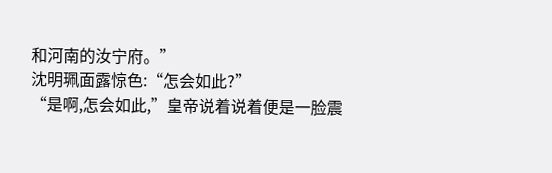和河南的汝宁府。”
沈明珮面露惊色:“怎会如此?”
“是啊,怎会如此,”皇帝说着说着便是一脸震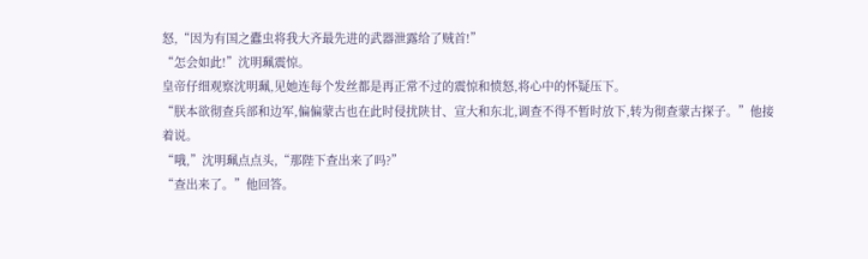怒,“因为有国之蠹虫将我大齐最先进的武器泄露给了贼首!”
“怎会如此!”沈明珮震惊。
皇帝仔细观察沈明珮,见她连每个发丝都是再正常不过的震惊和愤怒,将心中的怀疑压下。
“朕本欲彻查兵部和边军,偏偏蒙古也在此时侵扰陕甘、宣大和东北,调查不得不暂时放下,转为彻查蒙古探子。”他接着说。
“哦,”沈明珮点点头,“那陛下查出来了吗?”
“查出来了。”他回答。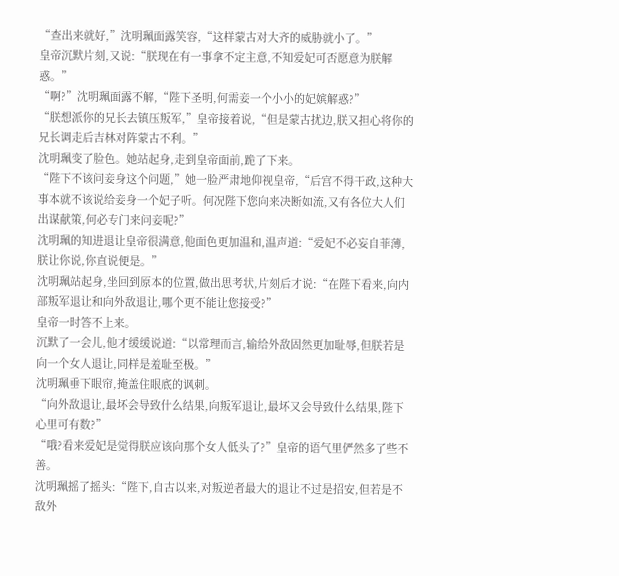“查出来就好,”沈明珮面露笑容,“这样蒙古对大齐的威胁就小了。”
皇帝沉默片刻,又说:“朕现在有一事拿不定主意,不知爱妃可否愿意为朕解惑。”
“啊?”沈明珮面露不解,“陛下圣明,何需妾一个小小的妃嫔解惑?”
“朕想派你的兄长去镇压叛军,”皇帝接着说,“但是蒙古扰边,朕又担心将你的兄长调走后吉林对阵蒙古不利。”
沈明珮变了脸色。她站起身,走到皇帝面前,跪了下来。
“陛下不该问妾身这个问题,”她一脸严肃地仰视皇帝,“后宫不得干政,这种大事本就不该说给妾身一个妃子听。何况陛下您向来决断如流,又有各位大人们出谋献策,何必专门来问妾呢?”
沈明珮的知进退让皇帝很满意,他面色更加温和,温声道:“爱妃不必妄自菲薄,朕让你说,你直说便是。”
沈明珮站起身,坐回到原本的位置,做出思考状,片刻后才说:“在陛下看来,向内部叛军退让和向外敌退让,哪个更不能让您接受?”
皇帝一时答不上来。
沉默了一会儿,他才缓缓说道:“以常理而言,输给外敌固然更加耻辱,但朕若是向一个女人退让,同样是羞耻至极。”
沈明珮垂下眼帘,掩盖住眼底的讽刺。
“向外敌退让,最坏会导致什么结果,向叛军退让,最坏又会导致什么结果,陛下心里可有数?”
“哦?看来爱妃是觉得朕应该向那个女人低头了?”皇帝的语气里俨然多了些不善。
沈明珮摇了摇头:“陛下,自古以来,对叛逆者最大的退让不过是招安,但若是不敌外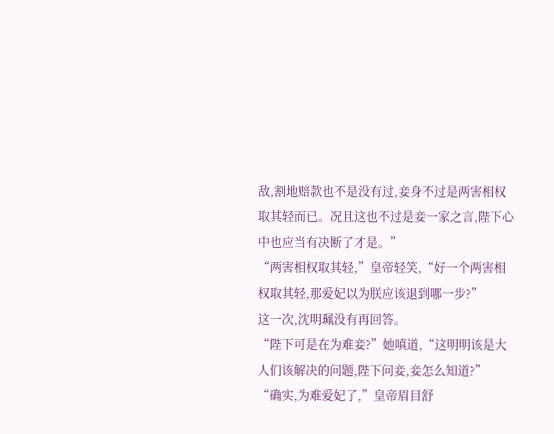敌,割地赔款也不是没有过,妾身不过是两害相权取其轻而已。况且这也不过是妾一家之言,陛下心中也应当有决断了才是。”
“两害相权取其轻,”皇帝轻笑,“好一个两害相权取其轻,那爱妃以为朕应该退到哪一步?”
这一次,沈明珮没有再回答。
“陛下可是在为难妾?”她嗔道,“这明明该是大人们该解决的问题,陛下问妾,妾怎么知道?”
“确实,为难爱妃了,”皇帝眉目舒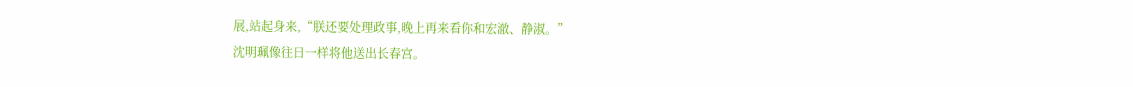展,站起身来,“朕还要处理政事,晚上再来看你和宏澈、静淑。”
沈明珮像往日一样将他送出长春宫。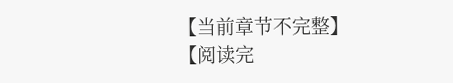【当前章节不完整】
【阅读完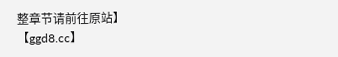整章节请前往原站】
【ggd8.cc】